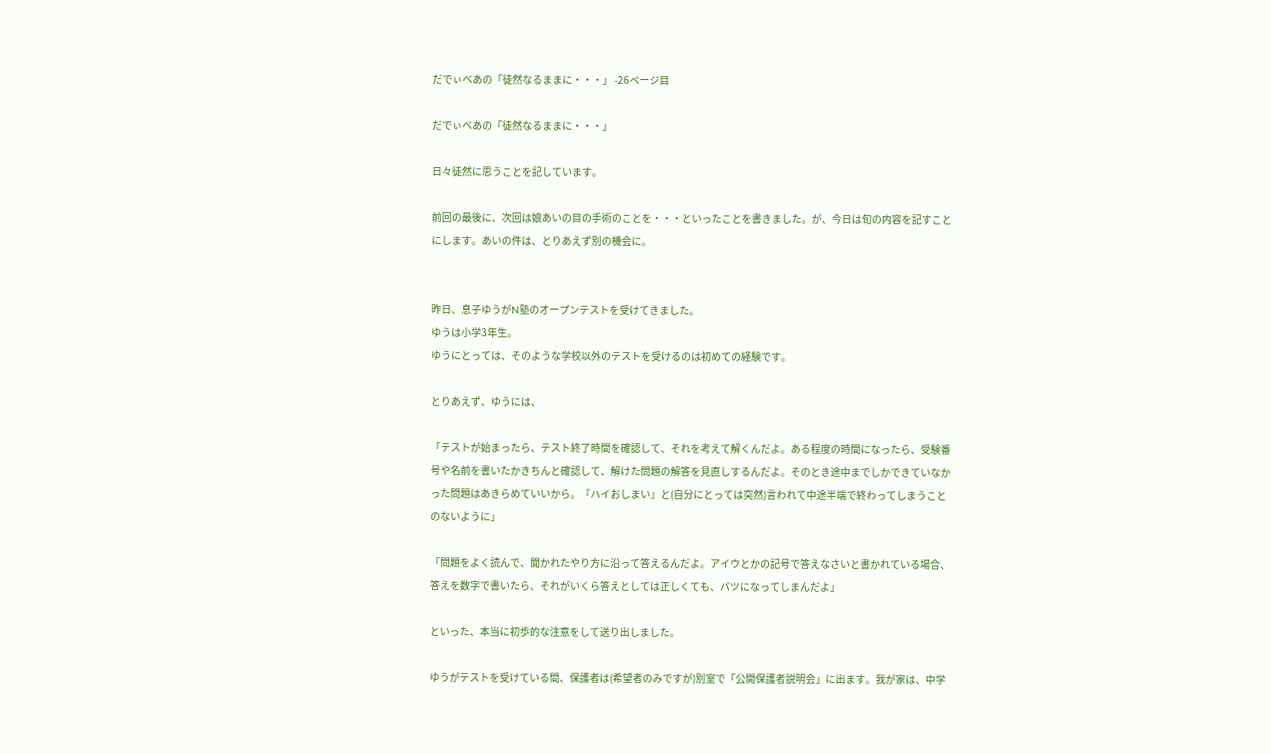だでぃべあの「徒然なるままに・・・」 -26ページ目

だでぃべあの「徒然なるままに・・・」

日々徒然に思うことを記しています。

前回の最後に、次回は娘あいの目の手術のことを・・・といったことを書きました。が、今日は旬の内容を記すことにします。あいの件は、とりあえず別の機会に。


昨日、息子ゆうがN塾のオープンテストを受けてきました。
ゆうは小学3年生。
ゆうにとっては、そのような学校以外のテストを受けるのは初めての経験です。

とりあえず、ゆうには、

「テストが始まったら、テスト終了時間を確認して、それを考えて解くんだよ。ある程度の時間になったら、受験番号や名前を書いたかきちんと確認して、解けた問題の解答を見直しするんだよ。そのとき途中までしかできていなかった問題はあきらめていいから。『ハイおしまい』と(自分にとっては突然)言われて中途半端で終わってしまうことのないように」

「問題をよく読んで、聞かれたやり方に沿って答えるんだよ。アイウとかの記号で答えなさいと書かれている場合、答えを数字で書いたら、それがいくら答えとしては正しくても、バツになってしまんだよ」

といった、本当に初歩的な注意をして送り出しました。

ゆうがテストを受けている間、保護者は(希望者のみですが)別室で「公開保護者説明会」に出ます。我が家は、中学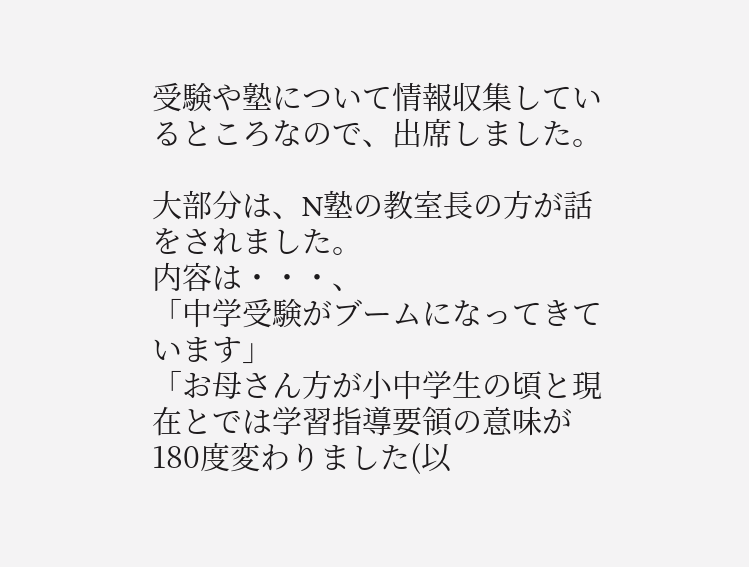受験や塾について情報収集しているところなので、出席しました。

大部分は、N塾の教室長の方が話をされました。
内容は・・・、
「中学受験がブームになってきています」
「お母さん方が小中学生の頃と現在とでは学習指導要領の意味が180度変わりました(以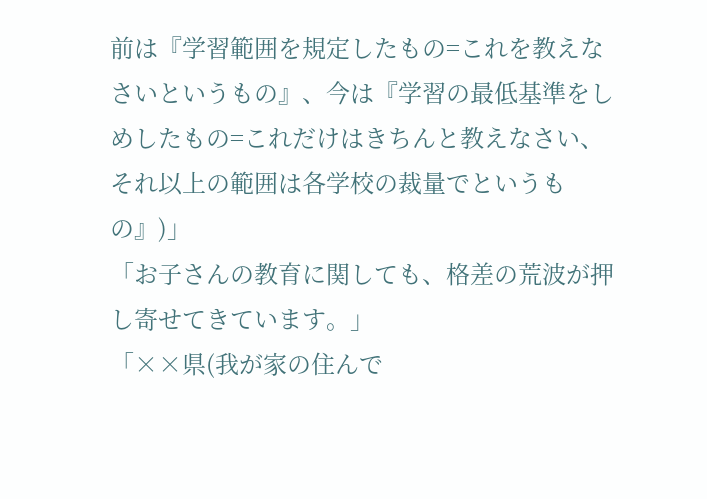前は『学習範囲を規定したもの=これを教えなさいというもの』、今は『学習の最低基準をしめしたもの=これだけはきちんと教えなさい、それ以上の範囲は各学校の裁量でというもの』)」
「お子さんの教育に関しても、格差の荒波が押し寄せてきています。」
「××県(我が家の住んで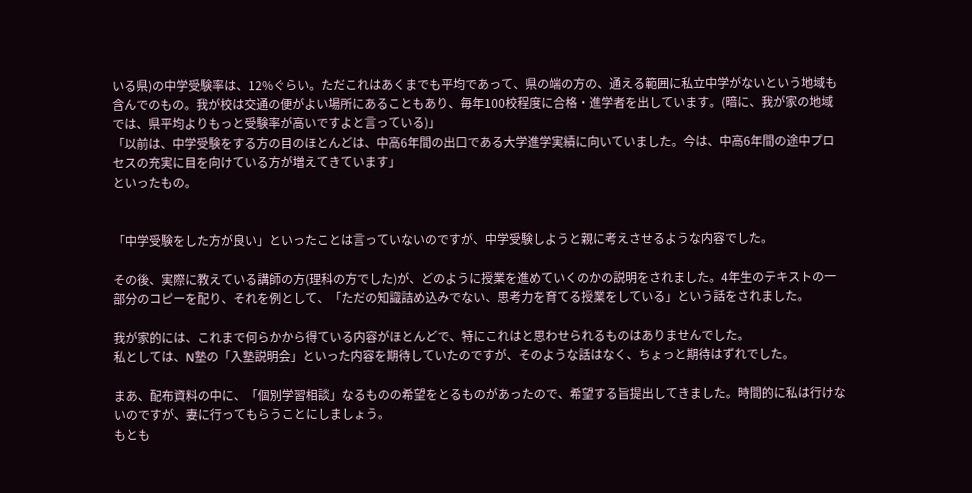いる県)の中学受験率は、12%ぐらい。ただこれはあくまでも平均であって、県の端の方の、通える範囲に私立中学がないという地域も含んでのもの。我が校は交通の便がよい場所にあることもあり、毎年100校程度に合格・進学者を出しています。(暗に、我が家の地域では、県平均よりもっと受験率が高いですよと言っている)」
「以前は、中学受験をする方の目のほとんどは、中高6年間の出口である大学進学実績に向いていました。今は、中高6年間の途中プロセスの充実に目を向けている方が増えてきています」
といったもの。


「中学受験をした方が良い」といったことは言っていないのですが、中学受験しようと親に考えさせるような内容でした。

その後、実際に教えている講師の方(理科の方でした)が、どのように授業を進めていくのかの説明をされました。4年生のテキストの一部分のコピーを配り、それを例として、「ただの知識詰め込みでない、思考力を育てる授業をしている」という話をされました。

我が家的には、これまで何らかから得ている内容がほとんどで、特にこれはと思わせられるものはありませんでした。
私としては、N塾の「入塾説明会」といった内容を期待していたのですが、そのような話はなく、ちょっと期待はずれでした。

まあ、配布資料の中に、「個別学習相談」なるものの希望をとるものがあったので、希望する旨提出してきました。時間的に私は行けないのですが、妻に行ってもらうことにしましょう。
もとも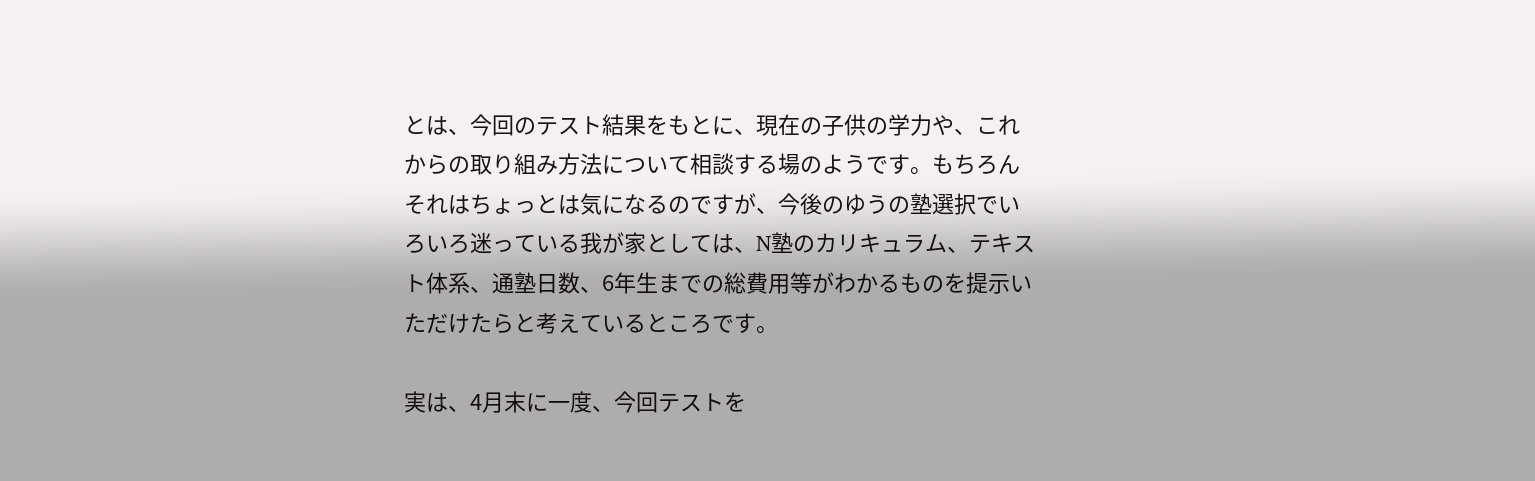とは、今回のテスト結果をもとに、現在の子供の学力や、これからの取り組み方法について相談する場のようです。もちろんそれはちょっとは気になるのですが、今後のゆうの塾選択でいろいろ迷っている我が家としては、N塾のカリキュラム、テキスト体系、通塾日数、6年生までの総費用等がわかるものを提示いただけたらと考えているところです。

実は、4月末に一度、今回テストを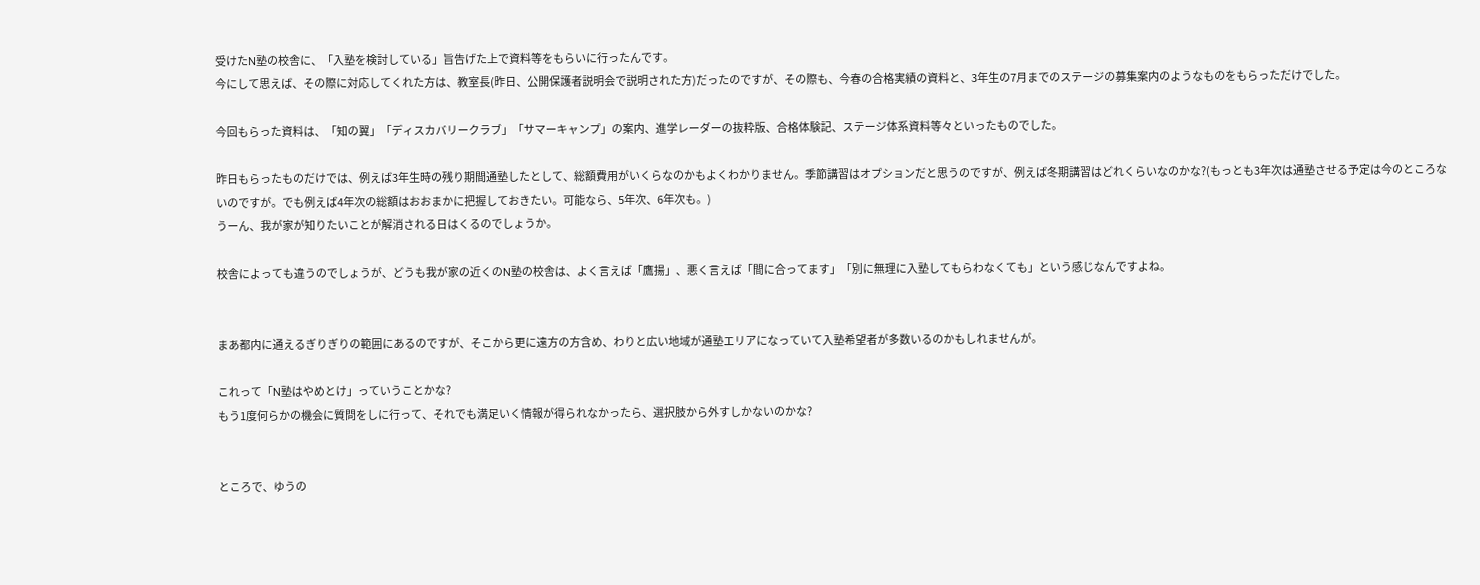受けたN塾の校舎に、「入塾を検討している」旨告げた上で資料等をもらいに行ったんです。
今にして思えば、その際に対応してくれた方は、教室長(昨日、公開保護者説明会で説明された方)だったのですが、その際も、今春の合格実績の資料と、3年生の7月までのステージの募集案内のようなものをもらっただけでした。

今回もらった資料は、「知の翼」「ディスカバリークラブ」「サマーキャンプ」の案内、進学レーダーの抜粋版、合格体験記、ステージ体系資料等々といったものでした。

昨日もらったものだけでは、例えば3年生時の残り期間通塾したとして、総額費用がいくらなのかもよくわかりません。季節講習はオプションだと思うのですが、例えば冬期講習はどれくらいなのかな?(もっとも3年次は通塾させる予定は今のところないのですが。でも例えば4年次の総額はおおまかに把握しておきたい。可能なら、5年次、6年次も。)
うーん、我が家が知りたいことが解消される日はくるのでしょうか。

校舎によっても違うのでしょうが、どうも我が家の近くのN塾の校舎は、よく言えば「鷹揚」、悪く言えば「間に合ってます」「別に無理に入塾してもらわなくても」という感じなんですよね。


まあ都内に通えるぎりぎりの範囲にあるのですが、そこから更に遠方の方含め、わりと広い地域が通塾エリアになっていて入塾希望者が多数いるのかもしれませんが。

これって「N塾はやめとけ」っていうことかな?
もう1度何らかの機会に質問をしに行って、それでも満足いく情報が得られなかったら、選択肢から外すしかないのかな?


ところで、ゆうの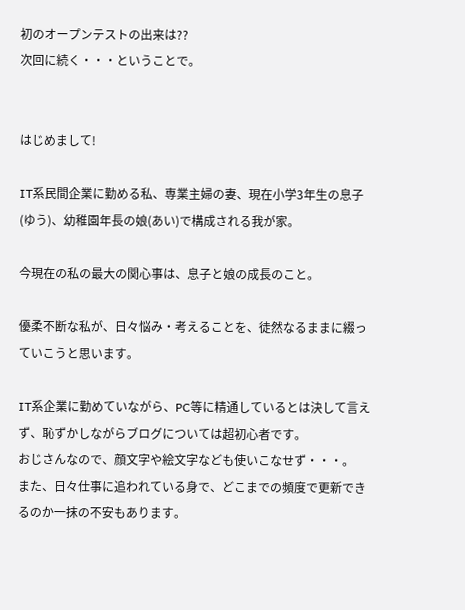初のオープンテストの出来は??
次回に続く・・・ということで。


はじめまして!

IT系民間企業に勤める私、専業主婦の妻、現在小学3年生の息子(ゆう)、幼稚園年長の娘(あい)で構成される我が家。

今現在の私の最大の関心事は、息子と娘の成長のこと。

優柔不断な私が、日々悩み・考えることを、徒然なるままに綴っていこうと思います。

IT系企業に勤めていながら、PC等に精通しているとは決して言えず、恥ずかしながらブログについては超初心者です。
おじさんなので、顔文字や絵文字なども使いこなせず・・・。
また、日々仕事に追われている身で、どこまでの頻度で更新できるのか一抹の不安もあります。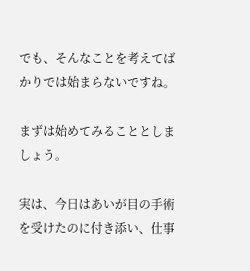でも、そんなことを考えてばかりでは始まらないですね。

まずは始めてみることとしましょう。

実は、今日はあいが目の手術を受けたのに付き添い、仕事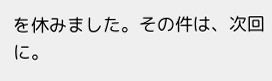を休みました。その件は、次回に。